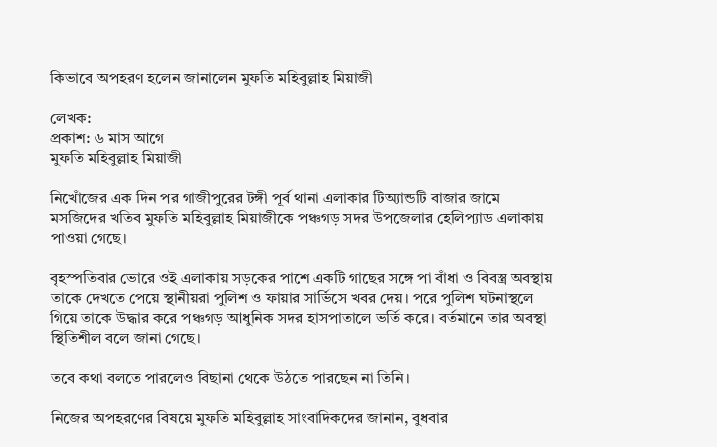কিভাবে অপহরণ হলেন জানালেন মুফতি মহিবুল্লাহ মিয়াজী

লেখক:
প্রকাশ: ৬ মাস আগে
মুফতি মহিবুল্লাহ মিয়াজী

নিখোঁজের এক দিন পর গাজীপুরের টঙ্গী পূর্ব থানা এলাকার টিঅ্যান্ডটি বাজার জামে মসজিদের খতিব মুফতি মহিবুল্লাহ মিয়াজীকে পঞ্চগড় সদর উপজেলার হেলিপ্যাড এলাকায় পাওয়া গেছে।

বৃহস্পতিবার ভোরে ওই এলাকায় সড়কের পাশে একটি গাছের সঙ্গে পা বাঁধা ও বিবস্ত্র অবস্থায় তাকে দেখতে পেয়ে স্থানীয়রা পুলিশ ও ফায়ার সার্ভিসে খবর দেয়। পরে পুলিশ ঘটনাস্থলে গিয়ে তাকে উদ্ধার করে পঞ্চগড় আধুনিক সদর হাসপাতালে ভর্তি করে। বর্তমানে তার অবস্থা স্থিতিশীল বলে জানা গেছে।

তবে কথা বলতে পারলেও বিছানা থেকে উঠতে পারছেন না তিনি।

নিজের অপহরণের বিষয়ে মুফতি মহিবুল্লাহ সাংবাদিকদের জানান, বুধবার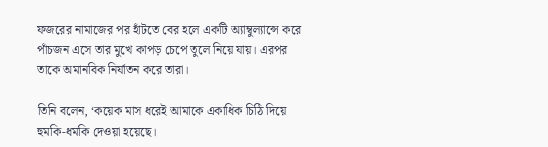ফজরের নামাজের পর হাঁটতে বের হলে একটি অ্যাম্বুল্যান্সে করে পাঁচজন এসে তার মুখে কাপড় চেপে তুলে নিয়ে যায়। এরপর তাকে অমানবিক নির্যাতন করে তারা।

তিনি বলেন, ‘কয়েক মাস ধরেই আমাকে একাধিক চিঠি দিয়ে হুমকি-ধমকি দেওয়া হয়েছে।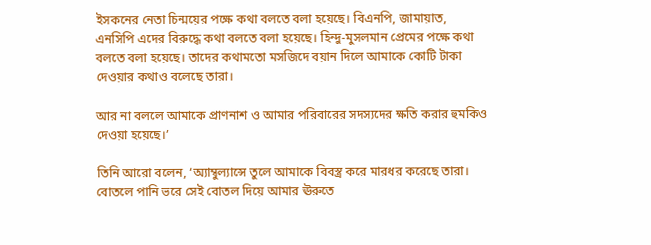ইসকনের নেতা চিন্ময়ের পক্ষে কথা বলতে বলা হয়েছে। বিএনপি, জামায়াত, এনসিপি এদের বিরুদ্ধে কথা বলতে বলা হয়েছে। হিন্দু-মুসলমান প্রেমের পক্ষে কথা বলতে বলা হয়েছে। তাদের কথামতো মসজিদে বয়ান দিলে আমাকে কোটি টাকা দেওয়ার কথাও বলেছে তারা।

আর না বললে আমাকে প্রাণনাশ ও আমার পরিবারের সদস্যদের ক্ষতি করার হুমকিও দেওয়া হয়েছে।’

তিনি আরো বলেন, ‘অ্যাম্বুল্যান্সে তুলে আমাকে বিবস্ত্র করে মারধর করেছে তারা। বোতলে পানি ভরে সেই বোতল দিয়ে আমার ঊরুতে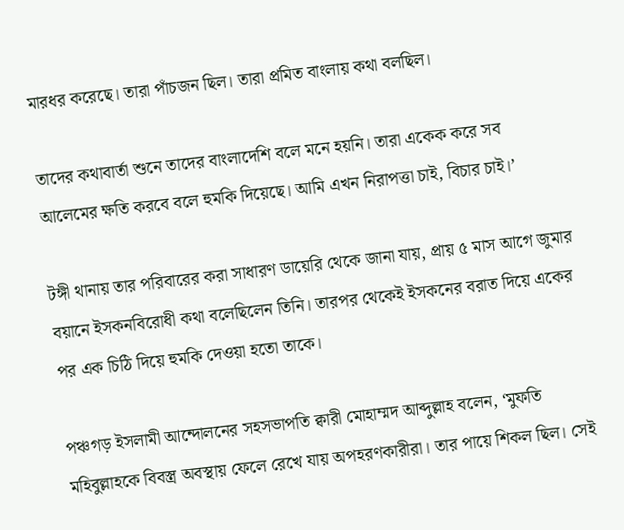মারধর করেছে। তারা পাঁচজন ছিল। তারা প্রমিত বাংলায় কথা বলছিল।

তাদের কথাবার্তা শুনে তাদের বাংলাদেশি বলে মনে হয়নি। তারা একেক করে সব আলেমের ক্ষতি করবে বলে হুমকি দিয়েছে। আমি এখন নিরাপত্তা চাই, বিচার চাই।’

টঙ্গী থানায় তার পরিবারের করা সাধারণ ডায়েরি থেকে জানা যায়, প্রায় ৫ মাস আগে জুমার বয়ানে ইসকনবিরোধী কথা বলেছিলেন তিনি। তারপর থেকেই ইসকনের বরাত দিয়ে একের পর এক চিঠি দিয়ে হুমকি দেওয়া হতো তাকে।

পঞ্চগড় ইসলামী আন্দোলনের সহসভাপতি ক্বারী মোহাম্মদ আব্দুল্লাহ বলেন, ‘মুফতি মহিবুল্লাহকে বিবস্ত্র অবস্থায় ফেলে রেখে যায় অপহরণকারীরা। তার পায়ে শিকল ছিল। সেই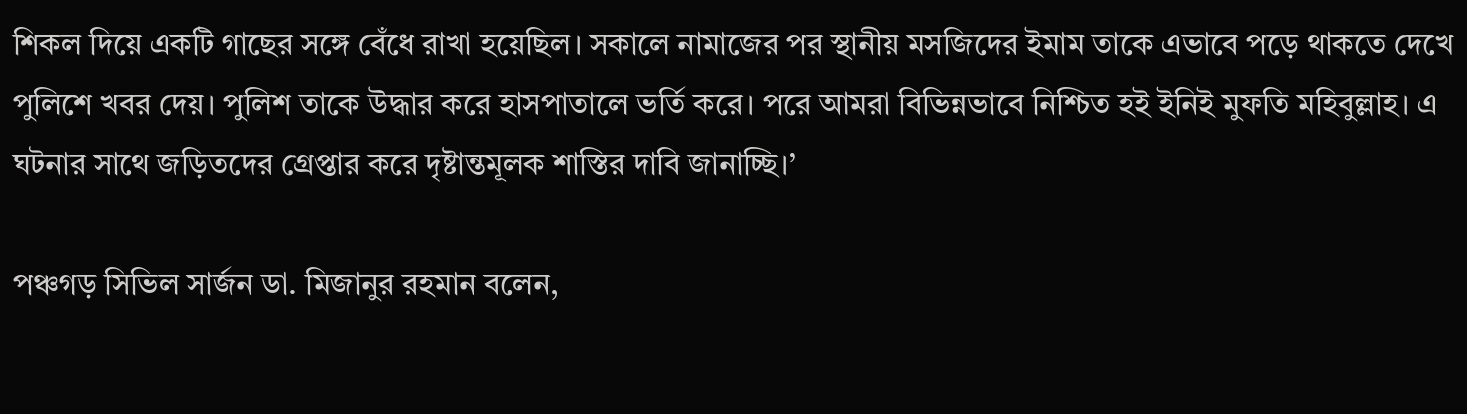শিকল দিয়ে একটি গাছের সঙ্গে বেঁধে রাখা হয়েছিল। সকালে নামাজের পর স্থানীয় মসজিদের ইমাম তাকে এভাবে পড়ে থাকতে দেখে পুলিশে খবর দেয়। পুলিশ তাকে উদ্ধার করে হাসপাতালে ভর্তি করে। পরে আমরা বিভিন্নভাবে নিশ্চিত হই ইনিই মুফতি মহিবুল্লাহ। এ ঘটনার সাথে জড়িতদের গ্রেপ্তার করে দৃষ্টান্তমূলক শাস্তির দাবি জানাচ্ছি।’

পঞ্চগড় সিভিল সার্জন ডা. মিজানুর রহমান বলেন,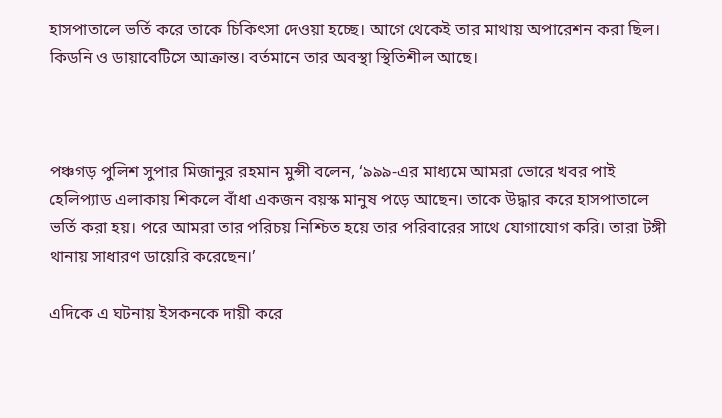হাসপাতালে ভর্তি করে তাকে চিকিৎসা দেওয়া হচ্ছে। আগে থেকেই তার মাথায় অপারেশন করা ছিল। কিডনি ও ডায়াবেটিসে আক্রান্ত। বর্তমানে তার অবস্থা স্থিতিশীল আছে।



পঞ্চগড় পুলিশ সুপার মিজানুর রহমান মুন্সী বলেন, ‘৯৯৯-এর মাধ্যমে আমরা ভোরে খবর পাই হেলিপ্যাড এলাকায় শিকলে বাঁধা একজন বয়স্ক মানুষ পড়ে আছেন। তাকে উদ্ধার করে হাসপাতালে ভর্তি করা হয়। পরে আমরা তার পরিচয় নিশ্চিত হয়ে তার পরিবারের সাথে যোগাযোগ করি। তারা টঙ্গী থানায় সাধারণ ডায়েরি করেছেন।’

এদিকে এ ঘটনায় ইসকনকে দায়ী করে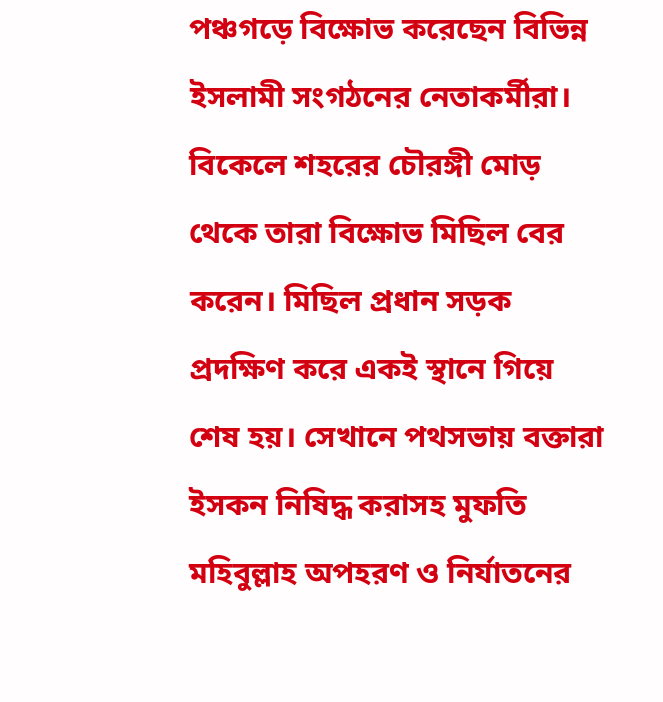পঞ্চগড়ে বিক্ষোভ করেছেন বিভিন্ন ইসলামী সংগঠনের নেতাকর্মীরা। বিকেলে শহরের চৌরঙ্গী মোড় থেকে তারা বিক্ষোভ মিছিল বের করেন। মিছিল প্রধান সড়ক প্রদক্ষিণ করে একই স্থানে গিয়ে শেষ হয়। সেখানে পথসভায় বক্তারা ইসকন নিষিদ্ধ করাসহ মুফতি মহিবুল্লাহ অপহরণ ও নির্যাতনের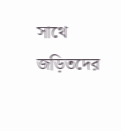সাথে জড়িতদের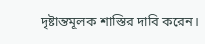দৃষ্টান্তমূলক শাস্তির দাবি করেন।